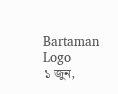Bartaman Logo
১ জুন,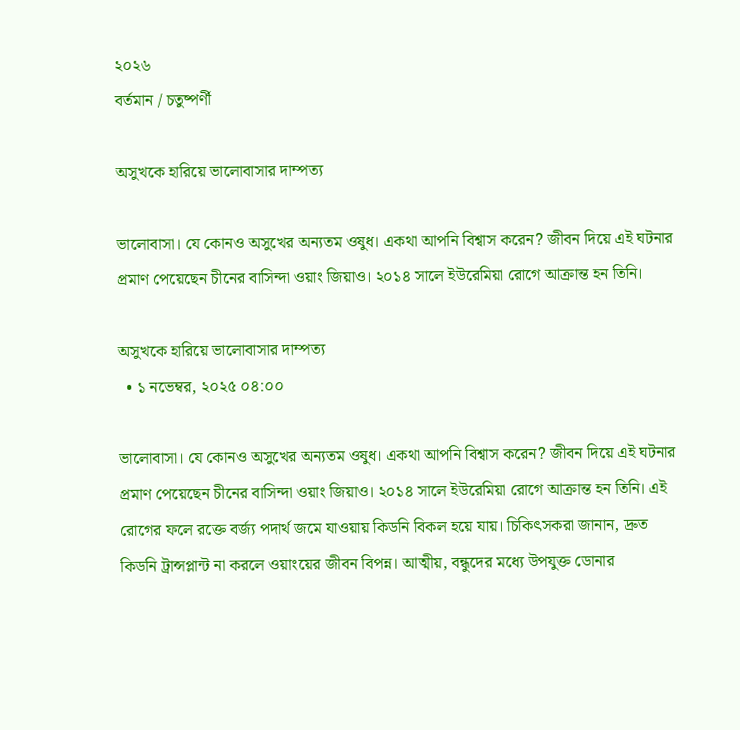২০২৬
বর্তমান / চতুষ্পর্ণী

অসুখকে হারিয়ে ভালোবাসার দাম্পত্য

ভালোবাসা। যে কোনও অসুখের অন্যতম ওষুধ। একথা আপনি বিশ্বাস করেন? জীবন দিয়ে এই ঘটনার প্রমাণ পেয়েছেন চীনের বাসিন্দা ওয়াং জিয়াও। ২০১৪ সালে ইউরেমিয়া রোগে আক্রান্ত হন তিনি।

অসুখকে হারিয়ে ভালোবাসার দাম্পত্য
  • ১ নভেম্বর, ২০২৫ ০৪:০০

ভালোবাসা। যে কোনও অসুখের অন্যতম ওষুধ। একথা আপনি বিশ্বাস করেন? জীবন দিয়ে এই ঘটনার প্রমাণ পেয়েছেন চীনের বাসিন্দা ওয়াং জিয়াও। ২০১৪ সালে ইউরেমিয়া রোগে আক্রান্ত হন তিনি। এই রোগের ফলে রক্তে বর্জ্য পদার্থ জমে যাওয়ায় কিডনি বিকল হয়ে যায়। চিকিৎসকরা জানান, দ্রুত কিডনি ট্রান্সপ্লান্ট না করলে ওয়াংয়ের জীবন বিপন্ন। আত্মীয়, বন্ধুদের মধ্যে উপযুক্ত ডোনার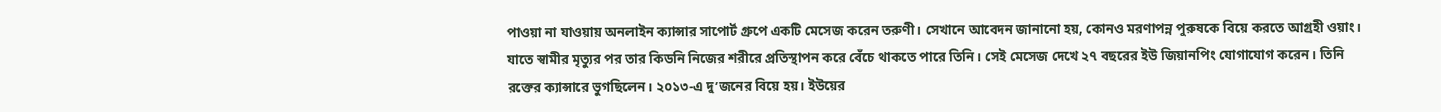পাওয়া না যাওয়ায় অনলাইন ক্যান্সার সাপোর্ট গ্রুপে একটি মেসেজ করেন তরুণী। সেখানে আবেদন জানানো হয়, কোনও মরণাপন্ন পুরুষকে বিয়ে করতে আগ্রহী ওয়াং। যাতে স্বামীর মৃত্যুর পর তার কিডনি নিজের শরীরে প্রতিস্থাপন করে বেঁচে থাকতে পারে তিনি। সেই মেসেজ দেখে ২৭ বছরের ইউ জিয়ানপিং যোগাযোগ করেন। তিনি রক্তের ক্যান্সারে ভুগছিলেন। ২০১৩-এ দু’জনের বিয়ে হয়। ইউয়ের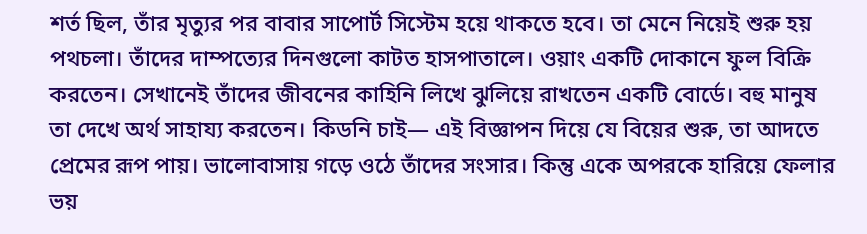শর্ত ছিল, তাঁর মৃত্যুর পর বাবার সাপোর্ট সিস্টেম হয়ে থাকতে হবে। তা মেনে নিয়েই শুরু হয় পথচলা। তাঁদের দাম্পত্যের দিনগুলো কাটত হাসপাতালে। ওয়াং একটি দোকানে ফুল বিক্রি করতেন। সেখানেই তাঁদের জীবনের কাহিনি লিখে ঝুলিয়ে রাখতেন একটি বোর্ডে। বহু মানুষ তা দেখে অর্থ সাহায্য করতেন। কিডনি চাই— এই বিজ্ঞাপন দিয়ে যে বিয়ের শুরু, তা আদতে প্রেমের রূপ পায়। ভালোবাসায় গড়ে ওঠে তাঁদের সংসার। কিন্তু একে অপরকে হারিয়ে ফেলার ভয়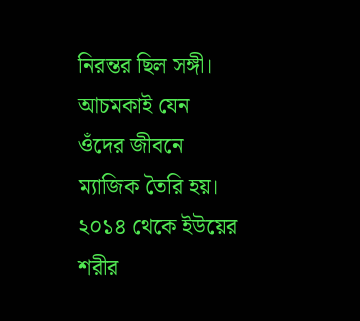নিরন্তর ছিল সঙ্গী। আচমকাই যেন ওঁদের জীবনে ম্যাজিক তৈরি হয়। ২০১৪ থেকে ইউয়ের শরীর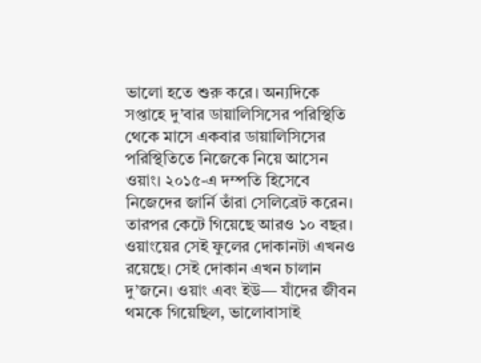ভালো হতে শুরু করে। অন্যদিকে সপ্তাহে দু’বার ডায়ালিসিসের পরিস্থিতি থেকে মাসে একবার ডায়ালিসিসের পরিস্থিতিতে নিজেকে নিয়ে আসেন ওয়াং। ২০১৫-এ দম্পতি হিসেবে নিজেদের জার্নি তাঁরা সেলিব্রেট করেন। তারপর কেটে গিয়েছে আরও ১০ বছর। ওয়াংয়ের সেই ফুলের দোকানটা এখনও রয়েছে। সেই দোকান এখন চালান দু’জনে। ওয়াং এবং ইউ— যাঁদের জীবন থমকে গিয়েছিল, ভালোবাসাই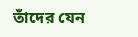তাঁদের যেন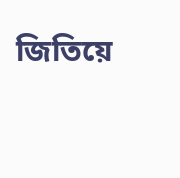জিতিয়ে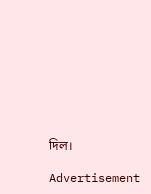দিল।

Advertisement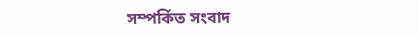সম্পর্কিত সংবাদ